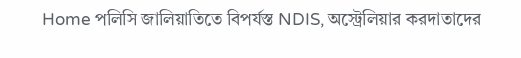Home পলিসি জালিয়াতিতে বিপর্যস্ত NDIS, অস্ট্রেলিয়ার করদাতাদের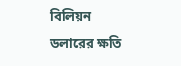বিলিয়ন ডলারের ক্ষতি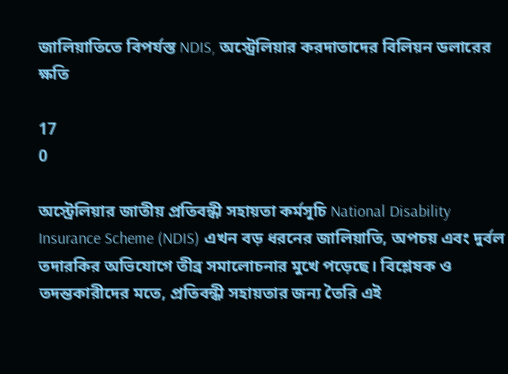জালিয়াতিতে বিপর্যস্ত NDIS, অস্ট্রেলিয়ার করদাতাদের বিলিয়ন ডলারের ক্ষতি

17
0

অস্ট্রেলিয়ার জাতীয় প্রতিবন্ধী সহায়তা কর্মসূচি National Disability Insurance Scheme (NDIS) এখন বড় ধরনের জালিয়াতি, অপচয় এবং দুর্বল তদারকির অভিযোগে তীব্র সমালোচনার মুখে পড়েছে। বিশ্লেষক ও তদন্তকারীদের মতে, প্রতিবন্ধী সহায়তার জন্য তৈরি এই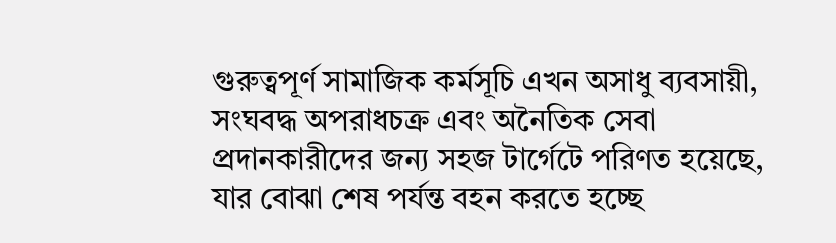গুরুত্বপূর্ণ সামাজিক কর্মসূচি এখন অসাধু ব্যবসায়ী, সংঘবদ্ধ অপরাধচক্র এবং অনৈতিক সেবা প্রদানকারীদের জন্য সহজ টার্গেটে পরিণত হয়েছে, যার বোঝা শেষ পর্যন্ত বহন করতে হচ্ছে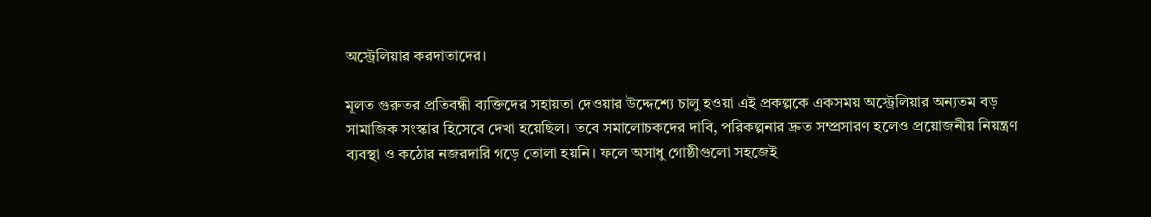অস্ট্রেলিয়ার করদাতাদের।

মূলত গুরুতর প্রতিবন্ধী ব্যক্তিদের সহায়তা দেওয়ার উদ্দেশ্যে চালু হওয়া এই প্রকল্পকে একসময় অস্ট্রেলিয়ার অন্যতম বড় সামাজিক সংস্কার হিসেবে দেখা হয়েছিল। তবে সমালোচকদের দাবি, পরিকল্পনার দ্রুত সম্প্রসারণ হলেও প্রয়োজনীয় নিয়ন্ত্রণ ব্যবস্থা ও কঠোর নজরদারি গড়ে তোলা হয়নি। ফলে অসাধু গোষ্ঠীগুলো সহজেই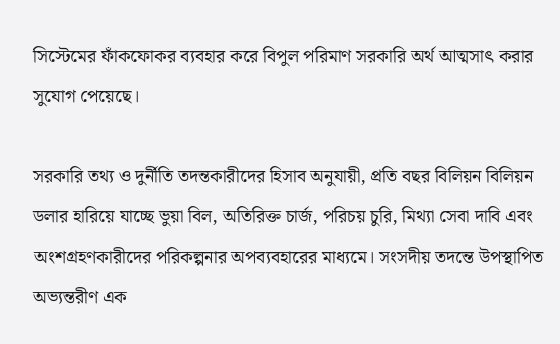সিস্টেমের ফাঁকফোকর ব্যবহার করে বিপুল পরিমাণ সরকারি অর্থ আত্মসাৎ করার সুযোগ পেয়েছে।

সরকারি তথ্য ও দুর্নীতি তদন্তকারীদের হিসাব অনুযায়ী, প্রতি বছর বিলিয়ন বিলিয়ন ডলার হারিয়ে যাচ্ছে ভুয়া বিল, অতিরিক্ত চার্জ, পরিচয় চুরি, মিথ্যা সেবা দাবি এবং অংশগ্রহণকারীদের পরিকল্পনার অপব্যবহারের মাধ্যমে। সংসদীয় তদন্তে উপস্থাপিত অভ্যন্তরীণ এক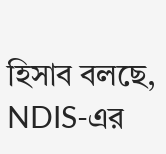হিসাব বলছে, NDIS-এর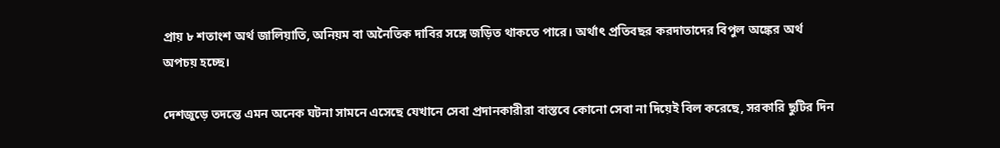প্রায় ৮ শতাংশ অর্থ জালিয়াতি, অনিয়ম বা অনৈতিক দাবির সঙ্গে জড়িত থাকতে পারে। অর্থাৎ প্রতিবছর করদাতাদের বিপুল অঙ্কের অর্থ অপচয় হচ্ছে।

দেশজুড়ে তদন্তে এমন অনেক ঘটনা সামনে এসেছে যেখানে সেবা প্রদানকারীরা বাস্তবে কোনো সেবা না দিয়েই বিল করেছে, সরকারি ছুটির দিন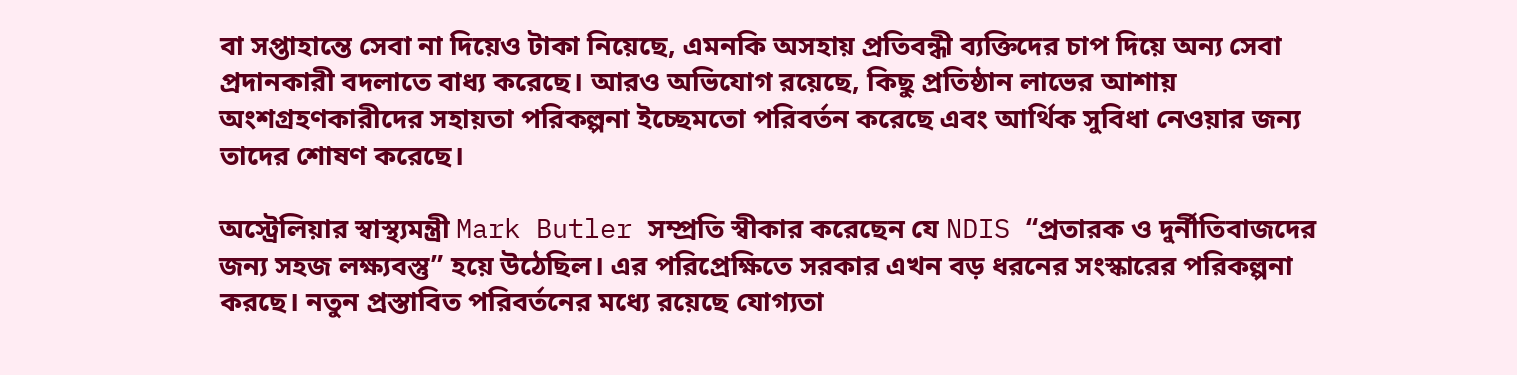বা সপ্তাহান্তে সেবা না দিয়েও টাকা নিয়েছে, এমনকি অসহায় প্রতিবন্ধী ব্যক্তিদের চাপ দিয়ে অন্য সেবা প্রদানকারী বদলাতে বাধ্য করেছে। আরও অভিযোগ রয়েছে, কিছু প্রতিষ্ঠান লাভের আশায় অংশগ্রহণকারীদের সহায়তা পরিকল্পনা ইচ্ছেমতো পরিবর্তন করেছে এবং আর্থিক সুবিধা নেওয়ার জন্য তাদের শোষণ করেছে।

অস্ট্রেলিয়ার স্বাস্থ্যমন্ত্রী Mark Butler সম্প্রতি স্বীকার করেছেন যে NDIS “প্রতারক ও দুর্নীতিবাজদের জন্য সহজ লক্ষ্যবস্তু” হয়ে উঠেছিল। এর পরিপ্রেক্ষিতে সরকার এখন বড় ধরনের সংস্কারের পরিকল্পনা করছে। নতুন প্রস্তাবিত পরিবর্তনের মধ্যে রয়েছে যোগ্যতা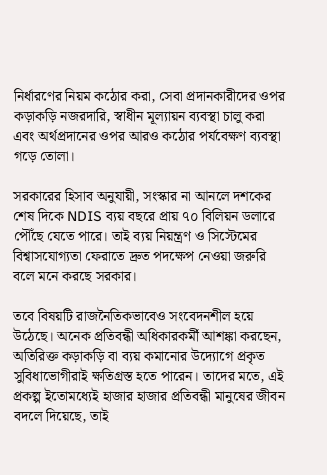নির্ধারণের নিয়ম কঠোর করা, সেবা প্রদানকারীদের ওপর কড়াকড়ি নজরদারি, স্বাধীন মূল্যায়ন ব্যবস্থা চালু করা এবং অর্থপ্রদানের ওপর আরও কঠোর পর্যবেক্ষণ ব্যবস্থা গড়ে তোলা।

সরকারের হিসাব অনুযায়ী, সংস্কার না আনলে দশকের শেষ দিকে NDIS ব্যয় বছরে প্রায় ৭০ বিলিয়ন ডলারে পৌঁছে যেতে পারে। তাই ব্যয় নিয়ন্ত্রণ ও সিস্টেমের বিশ্বাসযোগ্যতা ফেরাতে দ্রুত পদক্ষেপ নেওয়া জরুরি বলে মনে করছে সরকার।

তবে বিষয়টি রাজনৈতিকভাবেও সংবেদনশীল হয়ে উঠেছে। অনেক প্রতিবন্ধী অধিকারকর্মী আশঙ্কা করছেন, অতিরিক্ত কড়াকড়ি বা ব্যয় কমানোর উদ্যোগে প্রকৃত সুবিধাভোগীরাই ক্ষতিগ্রস্ত হতে পারেন। তাদের মতে, এই প্রকল্প ইতোমধ্যেই হাজার হাজার প্রতিবন্ধী মানুষের জীবন বদলে দিয়েছে, তাই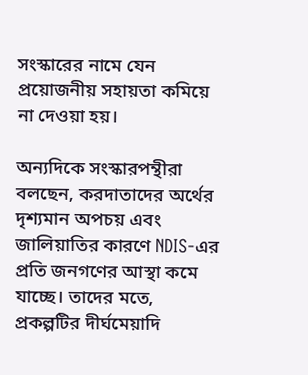সংস্কারের নামে যেন প্রয়োজনীয় সহায়তা কমিয়ে না দেওয়া হয়।

অন্যদিকে সংস্কারপন্থীরা বলছেন, করদাতাদের অর্থের দৃশ্যমান অপচয় এবং জালিয়াতির কারণে NDIS-এর প্রতি জনগণের আস্থা কমে যাচ্ছে। তাদের মতে, প্রকল্পটির দীর্ঘমেয়াদি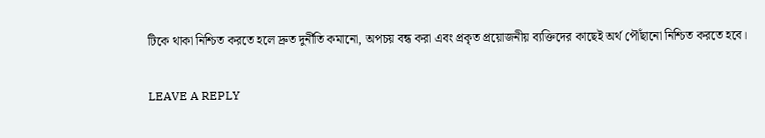টিকে থাকা নিশ্চিত করতে হলে দ্রুত দুর্নীতি কমানো, অপচয় বন্ধ করা এবং প্রকৃত প্রয়োজনীয় ব্যক্তিদের কাছেই অর্থ পৌঁছানো নিশ্চিত করতে হবে।

LEAVE A REPLY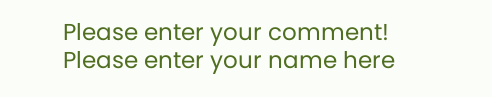Please enter your comment!
Please enter your name here